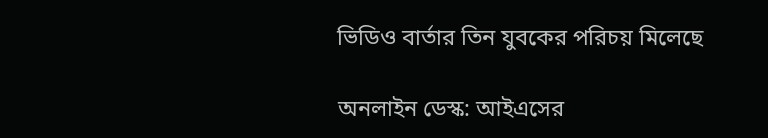ভিডিও বার্তার তিন যুবকের পরিচয় মিলেছে

অনলাইন ডেস্ক: আইএসের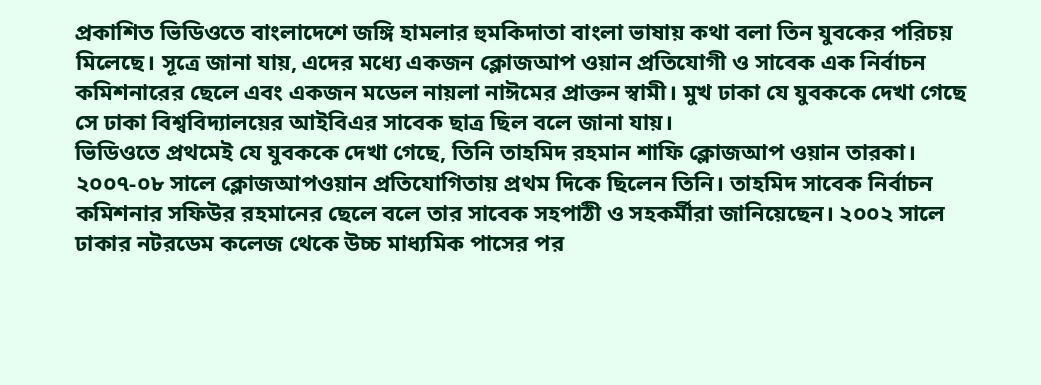প্রকাশিত ভিডিওতে বাংলাদেশে জঙ্গি হামলার হুমকিদাতা বাংলা ভাষায় কথা বলা তিন যুবকের পরিচয় মিলেছে। সূত্রে জানা যায়, এদের মধ্যে একজন ক্লোজআপ ওয়ান প্রতিযোগী ও সাবেক এক নির্বাচন কমিশনারের ছেলে এবং একজন মডেল নায়লা নাঈমের প্রাক্তন স্বামী। মুখ ঢাকা যে যুবককে দেখা গেছে সে ঢাকা বিশ্ববিদ্যালয়ের আইবিএর সাবেক ছাত্র ছিল বলে জানা যায়।
ভিডিওতে প্রথমেই যে যুবককে দেখা গেছে, তিনি তাহমিদ রহমান শাফি ক্লোজআপ ওয়ান তারকা। ২০০৭-০৮ সালে ক্লোজআপওয়ান প্রতিযোগিতায় প্রথম দিকে ছিলেন তিনি। তাহমিদ সাবেক নির্বাচন কমিশনার সফিউর রহমানের ছেলে বলে তার সাবেক সহপাঠী ও সহকর্মীরা জানিয়েছেন। ২০০২ সালে ঢাকার নটরডেম কলেজ থেকে উচ্চ মাধ্যমিক পাসের পর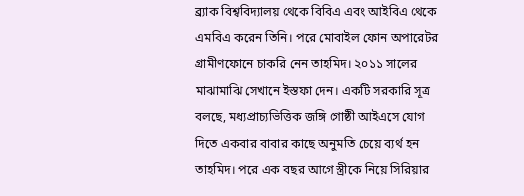ব্র্যাক বিশ্ববিদ্যালয় থেকে বিবিএ এবং আইবিএ থেকে এমবিএ করেন তিনি। পরে মোবাইল ফোন অপারেটর গ্রামীণফোনে চাকরি নেন তাহমিদ। ২০১১ সালের মাঝামাঝি সেখানে ইস্তফা দেন। একটি সরকারি সূত্র বলছে, মধ্যপ্রাচ্যভিত্তিক জঙ্গি গোষ্ঠী আইএসে যোগ দিতে একবার বাবার কাছে অনুমতি চেয়ে ব্যর্থ হন তাহমিদ। পরে এক বছর আগে স্ত্রীকে নিয়ে সিরিয়ার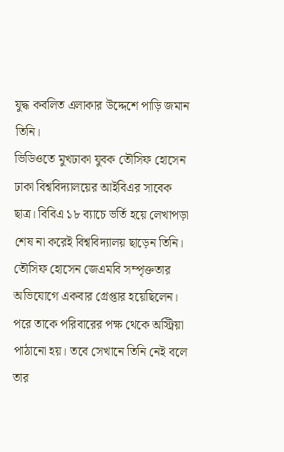যুদ্ধ কবলিত এলাকার উদ্দেশে পাড়ি জমান তিনি।
ভিডিওতে মুখঢাকা যুবক তৌসিফ হোসেন ঢাকা বিশ্ববিদ্যালয়ের আইবিএর সাবেক ছাত্র। বিবিএ ১৮ ব্যাচে ভর্তি হয়ে লেখাপড়া শেষ না করেই বিশ্ববিদ্যালয় ছাড়েন তিনি। তৌসিফ হোসেন জেএমবি সম্পৃক্ততার অভিযোগে একবার গ্রেপ্তার হয়েছিলেন। পরে তাকে পরিবারের পক্ষ থেকে অস্ট্রিয়া পাঠানো হয়। তবে সেখানে তিনি নেই বলে তার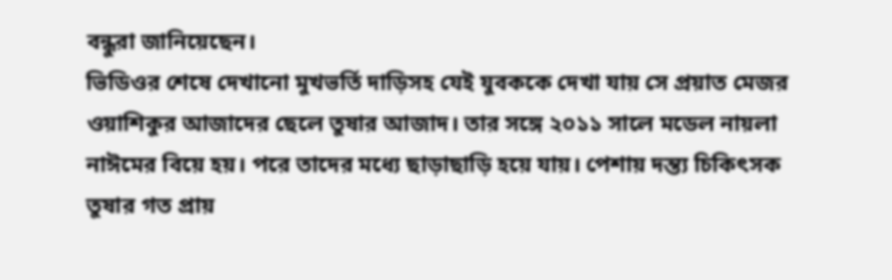বন্ধুরা জানিয়েছেন।
ভিডিওর শেষে দেখানো মুখভর্তি দাড়িসহ যেই যুবককে দেখা যায় সে প্রয়াত মেজর ওয়াশিকুর আজাদের ছেলে তুষার আজাদ। তার সঙ্গে ২০১১ সালে মডেল নায়লা নাঈমের বিয়ে হয়। পরে তাদের মধ্যে ছাড়াছাড়ি হয়ে যায়। পেশায় দন্ত্য চিকিৎসক তুষার গত প্রায়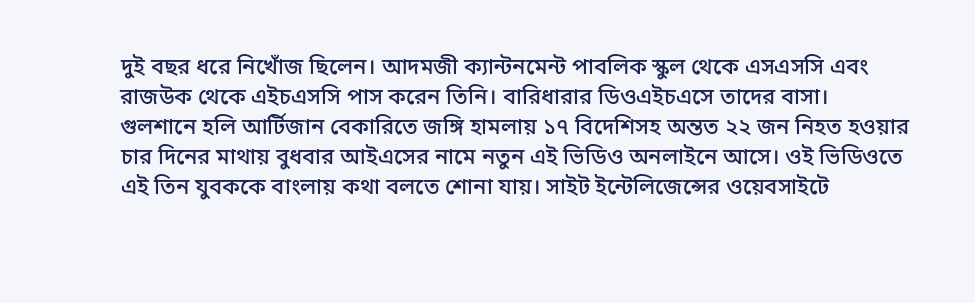দুই বছর ধরে নিখোঁজ ছিলেন। আদমজী ক্যান্টনমেন্ট পাবলিক স্কুল থেকে এসএসসি এবং রাজউক থেকে এইচএসসি পাস করেন তিনি। বারিধারার ডিওএইচএসে তাদের বাসা।
গুলশানে হলি আর্টিজান বেকারিতে জঙ্গি হামলায় ১৭ বিদেশিসহ অন্তত ২২ জন নিহত হওয়ার চার দিনের মাথায় বুধবার আইএসের নামে নতুন এই ভিডিও অনলাইনে আসে। ওই ভিডিওতে এই তিন যুবককে বাংলায় কথা বলতে শোনা যায়। সাইট ইন্টেলিজেন্সের ওয়েবসাইটে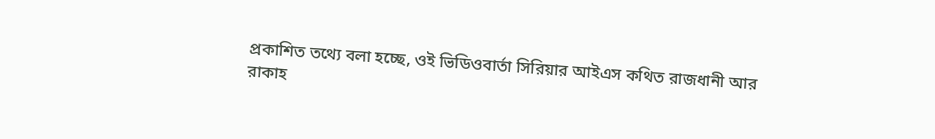প্রকাশিত তথ্যে বলা হচ্ছে, ওই ভিডিওবার্তা সিরিয়ার আইএস কথিত রাজধানী আর রাকাহ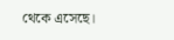থেকে এসেছে।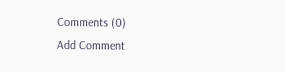Comments (0)
Add Comment